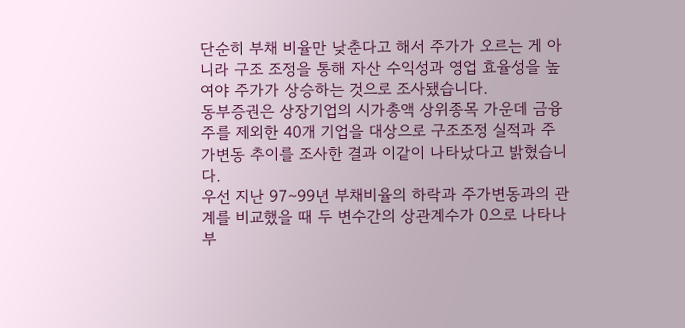단순히 부채 비율만 낮춘다고 해서 주가가 오르는 게 아니라 구조 조정을 통해 자산 수익성과 영업 효율성을 높여야 주가가 상승하는 것으로 조사됐습니다.
동부증권은 상장기업의 시가총액 상위종목 가운데 금융주를 제외한 40개 기업을 대상으로 구조조정 실적과 주가변동 추이를 조사한 결과 이같이 나타났다고 밝혔습니다.
우선 지난 97∼99년 부채비율의 하락과 주가변동과의 관계를 비교했을 때 두 변수간의 상관계수가 0으로 나타나 부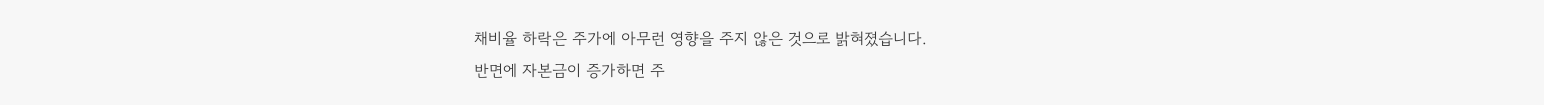채비율 하락은 주가에 아무런 영향을 주지 않은 것으로 밝혀졌습니다.
반면에 자본금이 증가하면 주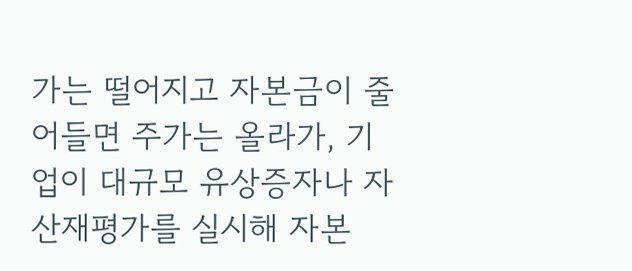가는 떨어지고 자본금이 줄어들면 주가는 올라가, 기업이 대규모 유상증자나 자산재평가를 실시해 자본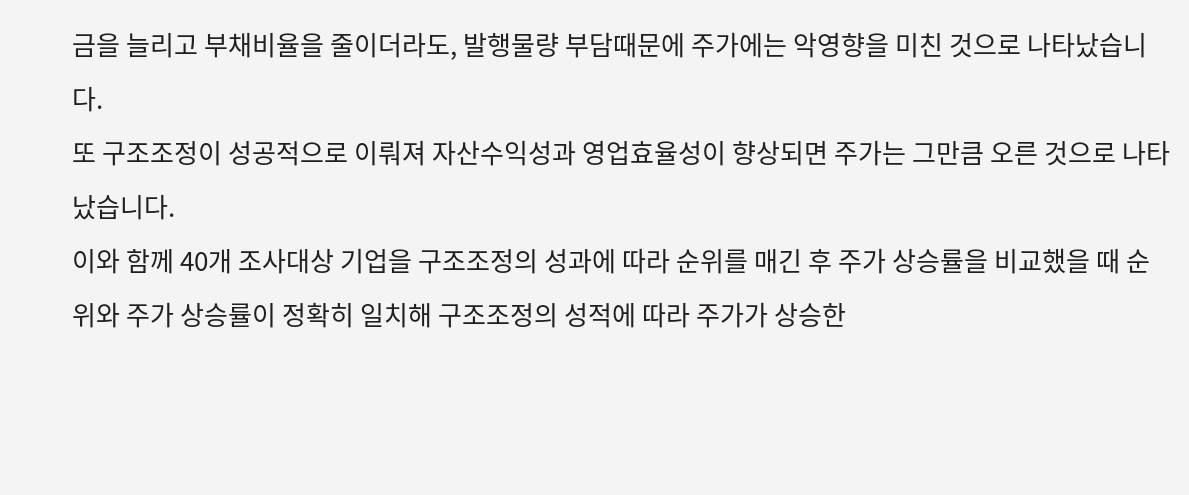금을 늘리고 부채비율을 줄이더라도, 발행물량 부담때문에 주가에는 악영향을 미친 것으로 나타났습니다.
또 구조조정이 성공적으로 이뤄져 자산수익성과 영업효율성이 향상되면 주가는 그만큼 오른 것으로 나타났습니다.
이와 함께 40개 조사대상 기업을 구조조정의 성과에 따라 순위를 매긴 후 주가 상승률을 비교했을 때 순위와 주가 상승률이 정확히 일치해 구조조정의 성적에 따라 주가가 상승한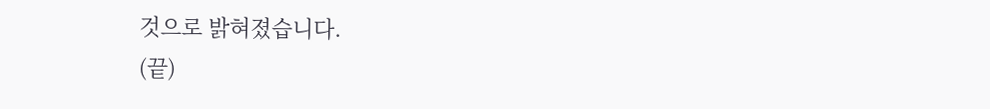것으로 밝혀졌습니다.
(끝)